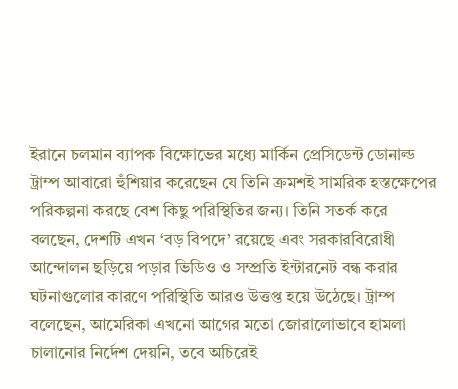ইরানে চলমান ব্যাপক বিক্ষোভের মধ্যে মার্কিন প্রেসিডেন্ট ডোনাল্ড ট্রাম্প আবারো হুঁশিয়ার করেছেন যে তিনি ক্রমশই সামরিক হস্তক্ষেপের পরিকল্পনা করছে বেশ কিছু পরিস্থিতির জন্য। তিনি সতর্ক করে বলছেন, দেশটি এখন ‘বড় বিপদে’ রয়েছে এবং সরকারবিরোধী আন্দোলন ছড়িয়ে পড়ার ভিডিও ও সম্প্রতি ইন্টারনেট বন্ধ করার ঘটনাগুলোর কারণে পরিস্থিতি আরও উত্তপ্ত হয়ে উঠেছে। ট্রাম্প বলেছেন, আমেরিকা এখনো আগের মতো জোরালোভাবে হামলা চালানোর নির্দেশ দেয়নি, তবে অচিরেই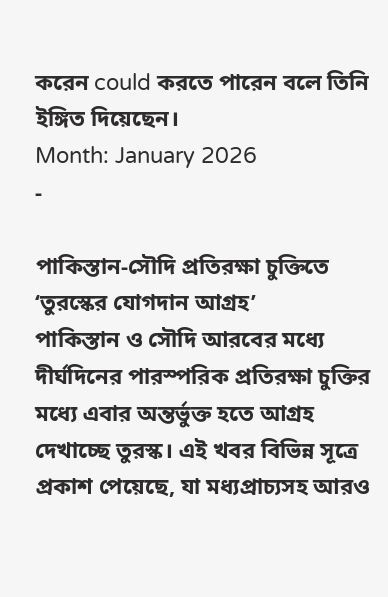করেন could করতে পারেন বলে তিনি ইঙ্গিত দিয়েছেন।
Month: January 2026
-

পাকিস্তান-সৌদি প্রতিরক্ষা চুক্তিতে ‘তুরস্কের যোগদান আগ্রহ’
পাকিস্তান ও সৌদি আরবের মধ্যে দীর্ঘদিনের পারস্পরিক প্রতিরক্ষা চুক্তির মধ্যে এবার অন্তর্ভুক্ত হতে আগ্রহ দেখাচ্ছে তুরস্ক। এই খবর বিভিন্ন সূত্রে প্রকাশ পেয়েছে, যা মধ্যপ্রাচ্যসহ আরও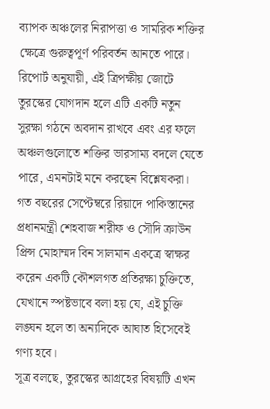ব্যাপক অঞ্চলের নিরাপত্তা ও সামরিক শক্তির ক্ষেত্রে গুরুত্বপূর্ণ পরিবর্তন আনতে পারে। রিপোর্ট অনুযায়ী, এই ত্রিপক্ষীয় জোটে তুরস্কের যোগদান হলে এটি একটি নতুন সুরক্ষা গঠনে অবদান রাখবে এবং এর ফলে অঞ্চলগুলোতে শক্তির ভারসাম্য বদলে যেতে পারে, এমনটাই মনে করছেন বিশ্লেষকরা।
গত বছরের সেপ্টেম্বরে রিয়াদে পাকিস্তানের প্রধানমন্ত্রী শেহবাজ শরীফ ও সৌদি ক্রাউন প্রিন্স মোহাম্মদ বিন সালমান একত্রে স্বাক্ষর করেন একটি কৌশলগত প্রতিরক্ষা চুক্তিতে, যেখানে স্পষ্টভাবে বলা হয় যে, এই চুক্তি লঙ্ঘন হলে তা অন্যদিকে আঘাত হিসেবেই গণ্য হবে।
সূত্র বলছে, তুরস্কের আগ্রহের বিষয়টি এখন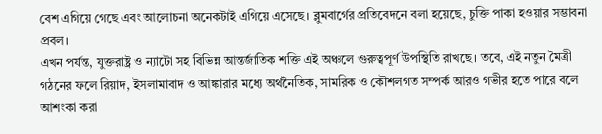বেশ এগিয়ে গেছে এবং আলোচনা অনেকটাই এগিয়ে এসেছে। ব্লুমবার্গের প্রতিবেদনে বলা হয়েছে, চুক্তি পাকা হওয়ার সম্ভাবনা প্রবল।
এখন পর্যন্ত, যুক্তরাষ্ট্র ও ন্যাটো সহ বিভিন্ন আন্তর্জাতিক শক্তি এই অঞ্চলে গুরুত্বপূর্ণ উপস্থিতি রাখছে। তবে, এই নতুন মৈত্রী গঠনের ফলে রিয়াদ, ইসলামাবাদ ও আঙ্কারার মধ্যে অর্থনৈতিক, সামরিক ও কৌশলগত সম্পর্ক আরও গভীর হতে পারে বলে আশংকা করা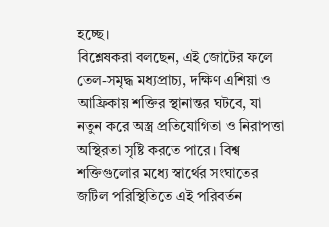হচ্ছে।
বিশ্লেষকরা বলছেন, এই জোটের ফলে তেল-সমৃদ্ধ মধ্যপ্রাচ্য, দক্ষিণ এশিয়া ও আফ্রিকায় শক্তির স্থানান্তর ঘটবে, যা নতুন করে অস্ত্র প্রতিযোগিতা ও নিরাপত্তা অস্থিরতা সৃষ্টি করতে পারে। বিশ্ব শক্তিগুলোর মধ্যে স্বার্থের সংঘাতের জটিল পরিস্থিতিতে এই পরিবর্তন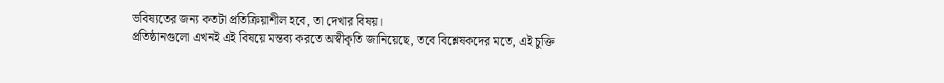ভবিষ্যতের জন্য কতটা প্রতিক্রিয়াশীল হবে, তা দেখার বিষয়।
প্রতিষ্ঠানগুলো এখনই এই বিষয়ে মন্তব্য করতে অস্বীকৃতি জানিয়েছে, তবে বিশ্লেষকদের মতে, এই চুক্তি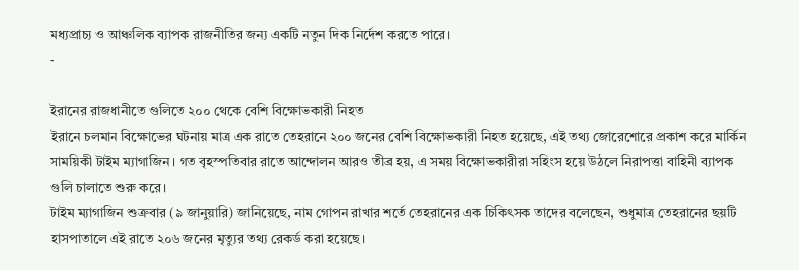মধ্যপ্রাচ্য ও আঞ্চলিক ব্যাপক রাজনীতির জন্য একটি নতুন দিক নির্দেশ করতে পারে।
-

ইরানের রাজধানীতে গুলিতে ২০০ থেকে বেশি বিক্ষোভকারী নিহত
ইরানে চলমান বিক্ষোভের ঘটনায় মাত্র এক রাতে তেহরানে ২০০ জনের বেশি বিক্ষোভকারী নিহত হয়েছে, এই তথ্য জোরেশোরে প্রকাশ করে মার্কিন সাময়িকী টাইম ম্যাগাজিন। গত বৃহস্পতিবার রাতে আন্দোলন আরও তীব্র হয়, এ সময় বিক্ষোভকারীরা সহিংস হয়ে উঠলে নিরাপত্তা বাহিনী ব্যাপক গুলি চালাতে শুরু করে।
টাইম ম্যাগাজিন শুক্রবার (৯ জানুয়ারি) জানিয়েছে, নাম গোপন রাখার শর্তে তেহরানের এক চিকিৎসক তাদের বলেছেন, শুধুমাত্র তেহরানের ছয়টি হাসপাতালে এই রাতে ২০৬ জনের মৃত্যুর তথ্য রেকর্ড করা হয়েছে।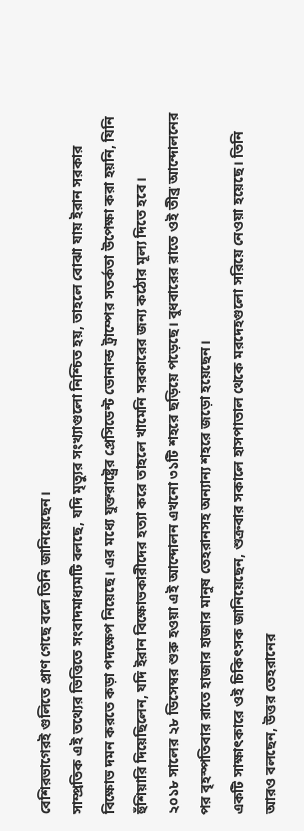বেশিরভাগেরই গুলিতে প্রাণ গেছে বলে তিনি জানিয়েছেন।
সাম্প্রতিক এই তথ্যের ভিত্তিতে সংবাদমাধ্যমটি বলছে, যদি মৃত্যুর সংখ্যাগুলো নিশ্চিত হয়, তাহলে বোঝা যায় ইরান সরকার বিক্ষোভ দমন করতে কড়া পদক্ষেপ নিয়েছে। এর মধ্যে যুক্তরাষ্ট্রের প্রেসিডেন্ট ডোনাল্ড ট্রাম্পের সতর্কতা উপেক্ষা করা হয়নি, যিনি হুঁশিয়ারি দিয়েছিলেন, যদি ইরান বিক্ষোভকারীদের হত্যা করে তাহলে খামেনি সরকারের জন্য কঠোর মূল্য দিতে হবে।
২০১৮ সালের ২৮ ডিসেম্বর শুরু হওয়া এই আন্দোলন এখনো ৩১টি শহরে ছড়িয়ে পড়েছে। বুধবারের রাতে ওই তীব্র আন্দোলনের পর বৃহস্পতিবার রাতে হাজার হাজার মানুষ তেহরানসহ অন্যান্য শহরে জড়ো হয়েছেন।
একটি সাক্ষাৎকারে ওই চিকিৎসক জানিয়েছেন, শুক্রবার সকালে হাসপাতাল থেকে মরদেহগুলো সরিয়ে নেওয়া হয়েছে। তিনি আরও বলছেন, উত্তর তেহরানের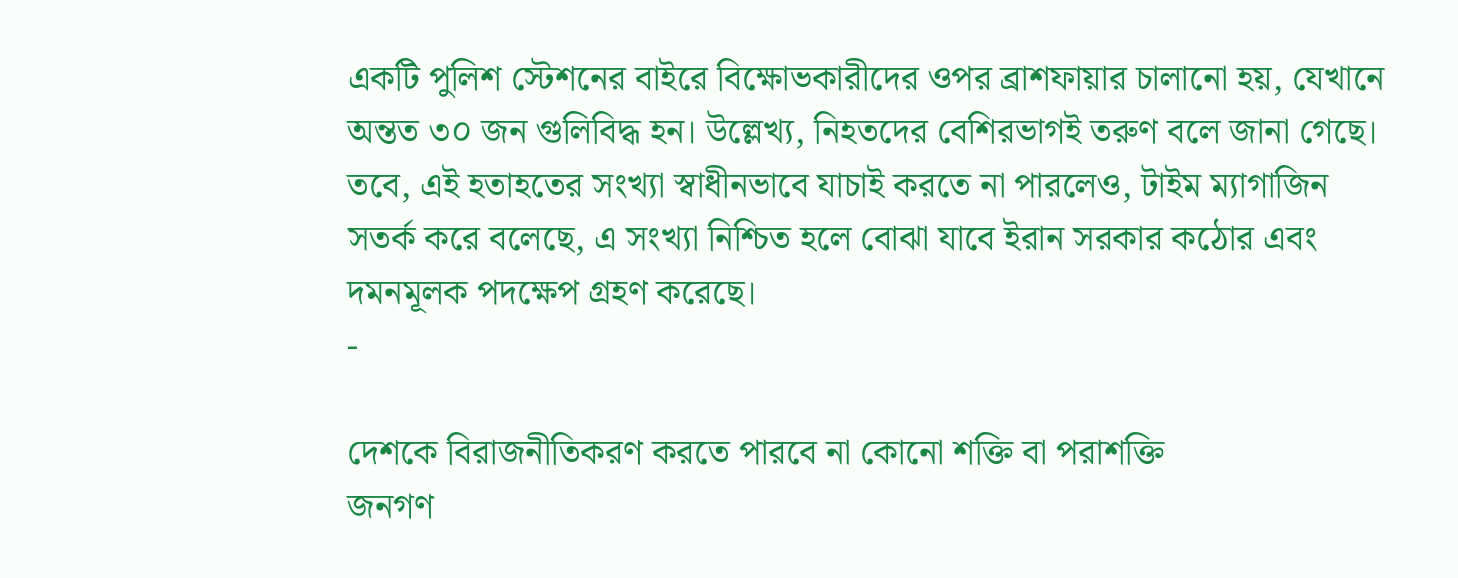একটি পুলিশ স্টেশনের বাইরে বিক্ষোভকারীদের ওপর ব্রাশফায়ার চালানো হয়, যেখানে অন্তত ৩০ জন গুলিবিদ্ধ হন। উল্লেখ্য, নিহতদের বেশিরভাগই তরুণ বলে জানা গেছে।
তবে, এই হতাহতের সংখ্যা স্বাধীনভাবে যাচাই করতে না পারলেও, টাইম ম্যাগাজিন সতর্ক করে বলেছে, এ সংখ্যা নিশ্চিত হলে বোঝা যাবে ইরান সরকার কঠোর এবং দমনমূলক পদক্ষেপ গ্রহণ করেছে।
-

দেশকে বিরাজনীতিকরণ করতে পারবে না কোনো শক্তি বা পরাশক্তি
জনগণ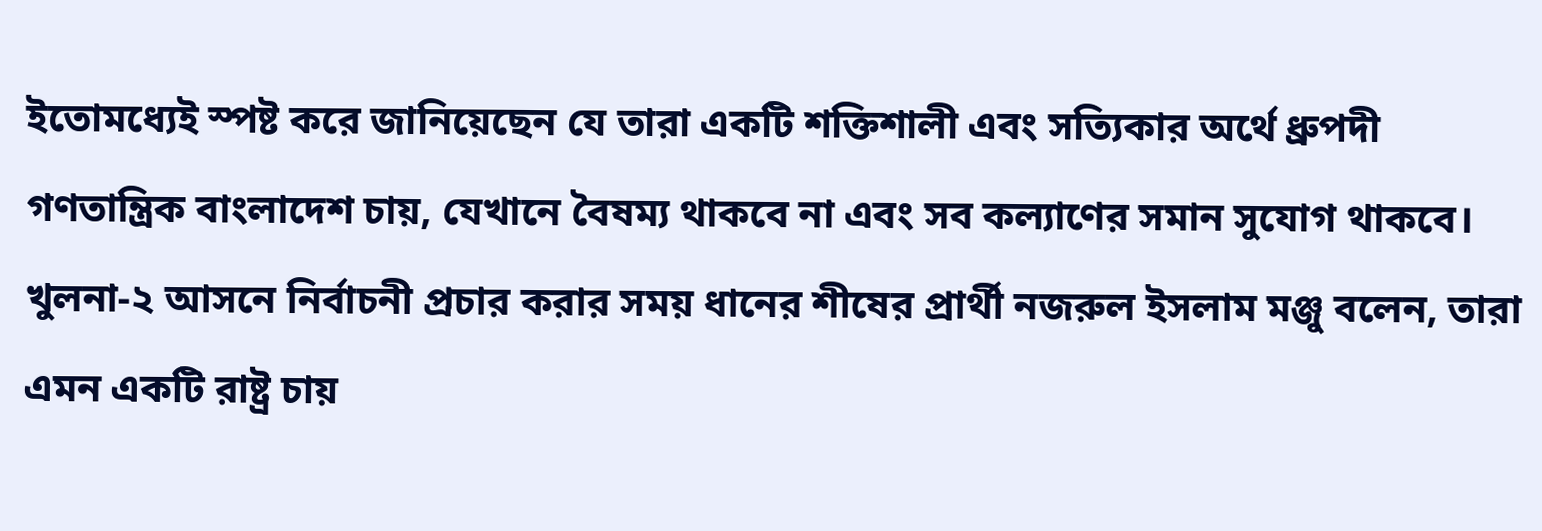ইতোমধ্যেই স্পষ্ট করে জানিয়েছেন যে তারা একটি শক্তিশালী এবং সত্যিকার অর্থে ধ্রুপদী গণতান্ত্রিক বাংলাদেশ চায়, যেখানে বৈষম্য থাকবে না এবং সব কল্যাণের সমান সুযোগ থাকবে। খুলনা-২ আসনে নির্বাচনী প্রচার করার সময় ধানের শীষের প্রার্থী নজরুল ইসলাম মঞ্জু বলেন, তারা এমন একটি রাষ্ট্র চায়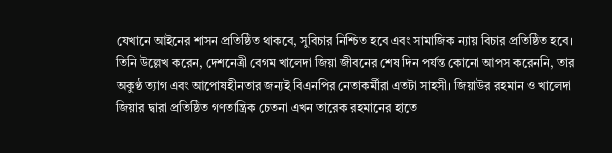যেখানে আইনের শাসন প্রতিষ্ঠিত থাকবে, সুবিচার নিশ্চিত হবে এবং সামাজিক ন্যায় বিচার প্রতিষ্ঠিত হবে। তিনি উল্লেখ করেন, দেশনেত্রী বেগম খালেদা জিয়া জীবনের শেষ দিন পর্যন্ত কোনো আপস করেননি, তার অকুণ্ঠ ত্যাগ এবং আপোষহীনতার জন্যই বিএনপির নেতাকর্মীরা এতটা সাহসী। জিয়াউর রহমান ও খালেদা জিয়ার দ্বারা প্রতিষ্ঠিত গণতান্ত্রিক চেতনা এখন তারেক রহমানের হাতে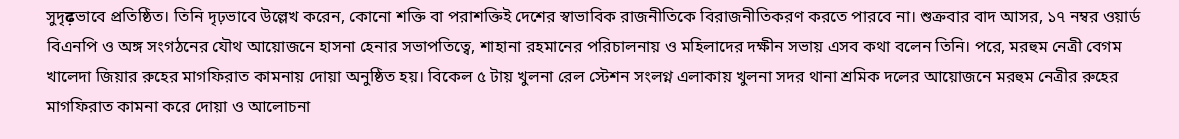সুদৃढ़ভাবে প্রতিষ্ঠিত। তিনি দৃঢ়ভাবে উল্লেখ করেন, কোনো শক্তি বা পরাশক্তিই দেশের স্বাভাবিক রাজনীতিকে বিরাজনীতিকরণ করতে পারবে না। শুক্রবার বাদ আসর, ১৭ নম্বর ওয়ার্ড বিএনপি ও অঙ্গ সংগঠনের যৌথ আয়োজনে হাসনা হেনার সভাপতিত্বে, শাহানা রহমানের পরিচালনায় ও মহিলাদের দক্ষীন সভায় এসব কথা বলেন তিনি। পরে, মরহুম নেত্রী বেগম খালেদা জিয়ার রুহের মাগফিরাত কামনায় দোয়া অনুষ্ঠিত হয়। বিকেল ৫ টায় খুলনা রেল স্টেশন সংলগ্ন এলাকায় খুলনা সদর থানা শ্রমিক দলের আয়োজনে মরহুম নেত্রীর রুহের মাগফিরাত কামনা করে দোয়া ও আলোচনা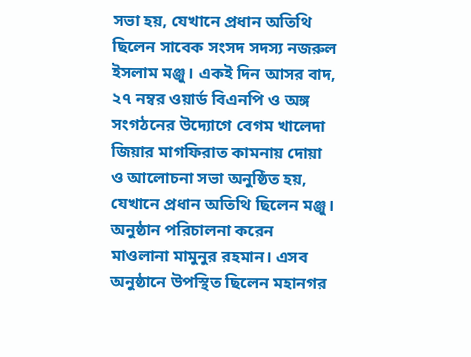সভা হয়, যেখানে প্রধান অতিথি ছিলেন সাবেক সংসদ সদস্য নজরুল ইসলাম মঞ্জু। একই দিন আসর বাদ, ২৭ নম্বর ওয়ার্ড বিএনপি ও অঙ্গ সংগঠনের উদ্যোগে বেগম খালেদা জিয়ার মাগফিরাত কামনায় দোয়া ও আলোচনা সভা অনুষ্ঠিত হয়, যেখানে প্রধান অতিথি ছিলেন মঞ্জু। অনুষ্ঠান পরিচালনা করেন মাওলানা মামুনুর রহমান। এসব অনুষ্ঠানে উপস্থিত ছিলেন মহানগর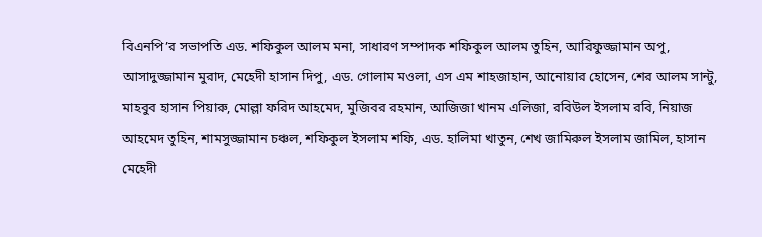বিএনপি’র সভাপতি এড. শফিকুল আলম মনা, সাধারণ সম্পাদক শফিকুল আলম তুহিন, আরিফুজ্জামান অপু, আসাদুজ্জামান মুরাদ, মেহেদী হাসান দিপু, এড. গোলাম মওলা, এস এম শাহজাহান, আনোয়ার হোসেন, শের আলম সান্টু, মাহবুব হাসান পিয়ারু, মোল্লা ফরিদ আহমেদ, মুজিবর রহমান, আজিজা খানম এলিজা, রবিউল ইসলাম রবি, নিয়াজ আহমেদ তুহিন, শামসুজ্জামান চঞ্চল, শফিকুল ইসলাম শফি, এড. হালিমা খাতুন, শেখ জামিরুল ইসলাম জামিল, হাসান মেহেদী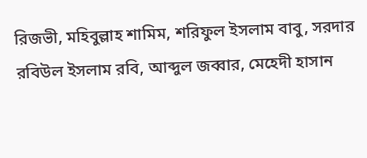রিজভী, মহিবুল্লাহ শামিম, শরিফুল ইসলাম বাবু, সরদার রবিউল ইসলাম রবি, আব্দুল জব্বার, মেহেদী হাসান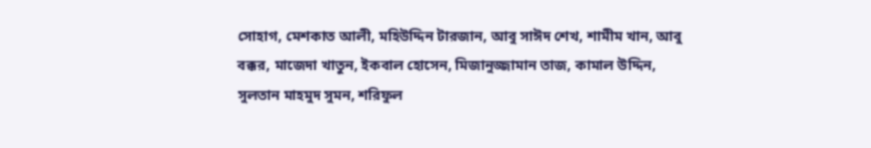সোহাগ, মেশকাত আলী, মহিউদ্দিন টারজান, আবু সাঈদ শেখ, শামীম খান, আবু বক্কর, মাজেদা খাতুন, ইকবাল হোসেন, মিজানুজ্জামান তাজ, কামাল উদ্দিন, সুলতান মাহমুদ সুমন, শরিফুল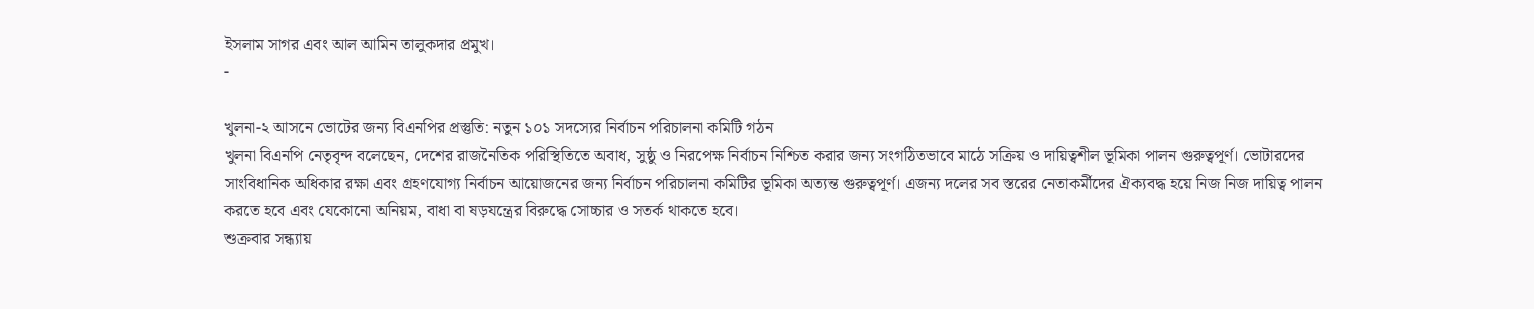ইসলাম সাগর এবং আল আমিন তালুকদার প্রমুখ।
-

খুলনা-২ আসনে ভোটের জন্য বিএনপির প্রস্তুতি: নতুন ১০১ সদস্যের নির্বাচন পরিচালনা কমিটি গঠন
খুলনা বিএনপি নেতৃবৃন্দ বলেছেন, দেশের রাজনৈতিক পরিস্থিতিতে অবাধ, সুষ্ঠু ও নিরপেক্ষ নির্বাচন নিশ্চিত করার জন্য সংগঠিতভাবে মাঠে সক্রিয় ও দায়িত্বশীল ভূমিকা পালন গুরুত্বপূর্ণ। ভোটারদের সাংবিধানিক অধিকার রক্ষা এবং গ্রহণযোগ্য নির্বাচন আয়োজনের জন্য নির্বাচন পরিচালনা কমিটির ভূমিকা অত্যন্ত গুরুত্বপূর্ণ। এজন্য দলের সব স্তরের নেতাকর্মীদের ঐক্যবদ্ধ হয়ে নিজ নিজ দায়িত্ব পালন করতে হবে এবং যেকোনো অনিয়ম, বাধা বা ষড়যন্ত্রের বিরুদ্ধে সোচ্চার ও সতর্ক থাকতে হবে।
শুক্রবার সন্ধ্যায়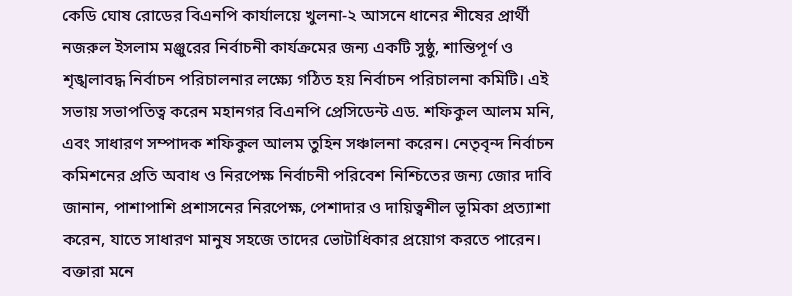কেডি ঘোষ রোডের বিএনপি কার্যালয়ে খুলনা-২ আসনে ধানের শীষের প্রার্থী নজরুল ইসলাম মঞ্জুরের নির্বাচনী কার্যক্রমের জন্য একটি সুষ্ঠু, শান্তিপূর্ণ ও শৃঙ্খলাবদ্ধ নির্বাচন পরিচালনার লক্ষ্যে গঠিত হয় নির্বাচন পরিচালনা কমিটি। এই সভায় সভাপতিত্ব করেন মহানগর বিএনপি প্রেসিডেন্ট এড. শফিকুল আলম মনি, এবং সাধারণ সম্পাদক শফিকুল আলম তুহিন সঞ্চালনা করেন। নেতৃবৃন্দ নির্বাচন কমিশনের প্রতি অবাধ ও নিরপেক্ষ নির্বাচনী পরিবেশ নিশ্চিতের জন্য জোর দাবি জানান, পাশাপাশি প্রশাসনের নিরপেক্ষ, পেশাদার ও দায়িত্বশীল ভূমিকা প্রত্যাশা করেন, যাতে সাধারণ মানুষ সহজে তাদের ভোটাধিকার প্রয়োগ করতে পারেন।
বক্তারা মনে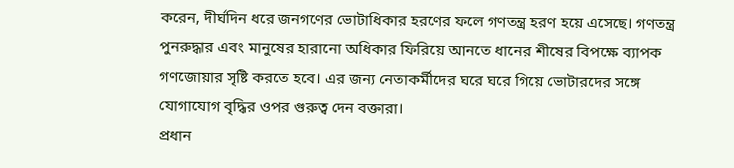করেন, দীর্ঘদিন ধরে জনগণের ভোটাধিকার হরণের ফলে গণতন্ত্র হরণ হয়ে এসেছে। গণতন্ত্র পুনরুদ্ধার এবং মানুষের হারানো অধিকার ফিরিয়ে আনতে ধানের শীষের বিপক্ষে ব্যাপক গণজোয়ার সৃষ্টি করতে হবে। এর জন্য নেতাকর্মীদের ঘরে ঘরে গিয়ে ভোটারদের সঙ্গে যোগাযোগ বৃদ্ধির ওপর গুরুত্ব দেন বক্তারা।
প্রধান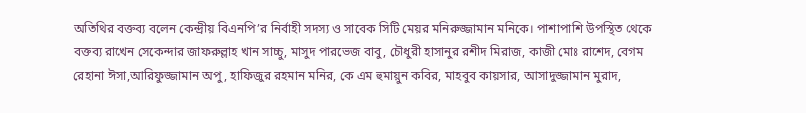অতিথির বক্তব্য বলেন কেন্দ্রীয় বিএনপি’র নির্বাহী সদস্য ও সাবেক সিটি মেয়র মনিরুজ্জামান মনিকে। পাশাপাশি উপস্থিত থেকে বক্তব্য রাখেন সেকেন্দার জাফরুল্লাহ খান সাচ্চু, মাসুদ পারভেজ বাবু, চৌধুরী হাসানুর রশীদ মিরাজ, কাজী মোঃ রাশেদ, বেগম রেহানা ঈসা,আরিফুজ্জামান অপু, হাফিজুর রহমান মনির, কে এম হুমায়ুন কবির, মাহবুব কায়সার, আসাদুজ্জামান মুরাদ,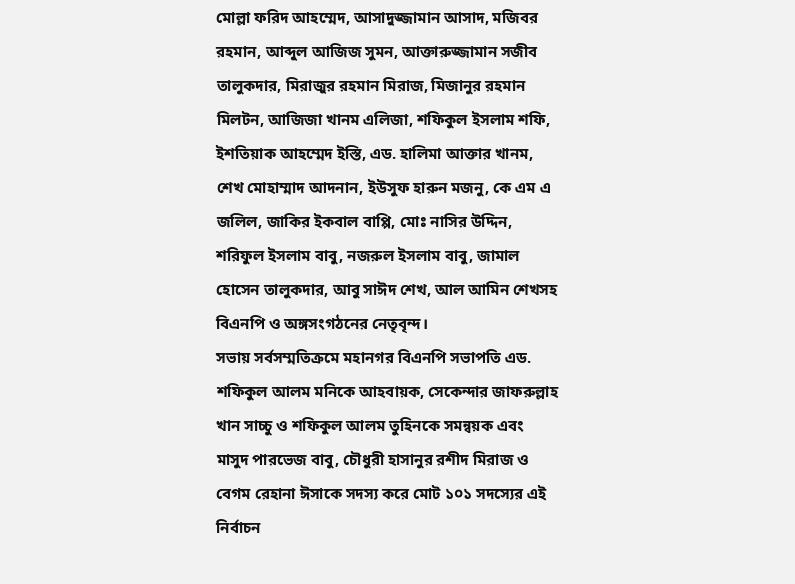মোল্লা ফরিদ আহম্মেদ, আসাদুজ্জামান আসাদ, মজিবর রহমান, আব্দুল আজিজ সুমন, আক্তারুজ্জামান সজীব তালুকদার, মিরাজুর রহমান মিরাজ, মিজানুর রহমান মিলটন, আজিজা খানম এলিজা, শফিকুল ইসলাম শফি, ইশতিয়াক আহম্মেদ ইস্তি, এড. হালিমা আক্তার খানম, শেখ মোহাম্মাদ আদনান, ইউসুফ হারুন মজনু, কে এম এ জলিল, জাকির ইকবাল বাপ্পি, মোঃ নাসির উদ্দিন, শরিফুল ইসলাম বাবু, নজরুল ইসলাম বাবু, জামাল হোসেন তালুকদার, আবু সাঈদ শেখ, আল আমিন শেখসহ বিএনপি ও অঙ্গসংগঠনের নেতৃবৃন্দ।
সভায় সর্বসম্মতিক্রমে মহানগর বিএনপি সভাপতি এড. শফিকুল আলম মনিকে আহবায়ক, সেকেন্দার জাফরুল্লাহ খান সাচ্চু ও শফিকুল আলম তুহিনকে সমন্বয়ক এবং মাসুদ পারভেজ বাবু, চৌধুরী হাসানুর রশীদ মিরাজ ও বেগম রেহানা ঈসাকে সদস্য করে মোট ১০১ সদস্যের এই নির্বাচন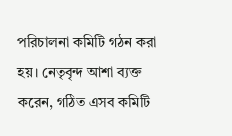পরিচালনা কমিটি গঠন করা হয়। নেতৃবৃন্দ আশা ব্যক্ত করেন, গঠিত এসব কমিটি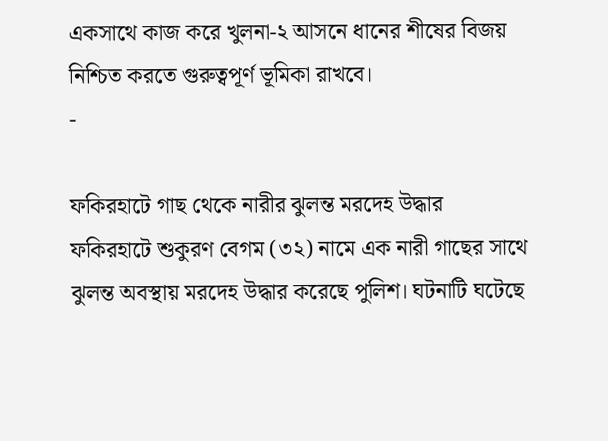একসাথে কাজ করে খুলনা-২ আসনে ধানের শীষের বিজয় নিশ্চিত করতে গুরুত্বপূর্ণ ভূমিকা রাখবে।
-

ফকিরহাটে গাছ থেকে নারীর ঝুলন্ত মরদেহ উদ্ধার
ফকিরহাটে শুকুরণ বেগম (৩২) নামে এক নারী গাছের সাথে ঝুলন্ত অবস্থায় মরদেহ উদ্ধার করেছে পুলিশ। ঘটনাটি ঘটেছে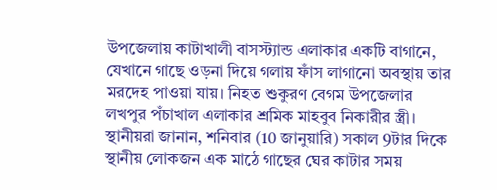উপজেলায় কাটাখালী বাসস্ট্যান্ড এলাকার একটি বাগানে, যেখানে গাছে ওড়না দিয়ে গলায় ফাঁস লাগানো অবস্থায় তার মরদেহ পাওয়া যায়। নিহত শুকুরণ বেগম উপজেলার লখপুর পঁচাখাল এলাকার শ্রমিক মাহবুব নিকারীর স্ত্রী।
স্থানীয়রা জানান, শনিবার (10 জানুয়ারি) সকাল 9টার দিকে স্থানীয় লোকজন এক মাঠে গাছের ঘের কাটার সময়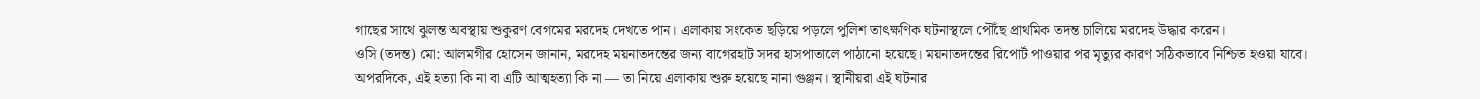গাছের সাথে ঝুলন্ত অবস্থায় শুকুরণ বেগমের মরদেহ দেখতে পান। এলাকায় সংকেত ছড়িয়ে পড়লে পুলিশ তাৎক্ষণিক ঘটনাস্থলে পৌঁছে প্রাথমিক তদন্ত চালিয়ে মরদেহ উদ্ধার করেন।
ওসি (তদন্ত) মো: আলমগীর হোসেন জানান, মরদেহ ময়নাতদন্তের জন্য বাগেরহাট সদর হাসপাতালে পাঠানো হয়েছে। ময়নাতদন্তের রিপোর্ট পাওয়ার পর মৃত্যুর কারণ সঠিকভাবে নিশ্চিত হওয়া যাবে।
অপরদিকে, এই হত্যা কি না বা এটি আত্মহত্যা কি না — তা নিয়ে এলাকায় শুরু হয়েছে নানা গুঞ্জন। স্থানীয়রা এই ঘটনার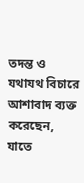তদন্ত ও যথাযথ বিচারে আশাবাদ ব্যক্ত করেছেন, যাতে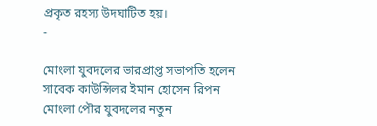প্রকৃত রহস্য উদঘাটিত হয়।
-

মোংলা যুবদলের ভারপ্রাপ্ত সভাপতি হলেন সাবেক কাউন্সিলর ইমান হোসেন রিপন
মোংলা পৌর যুবদলের নতুন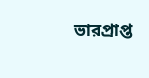ভারপ্রাপ্ত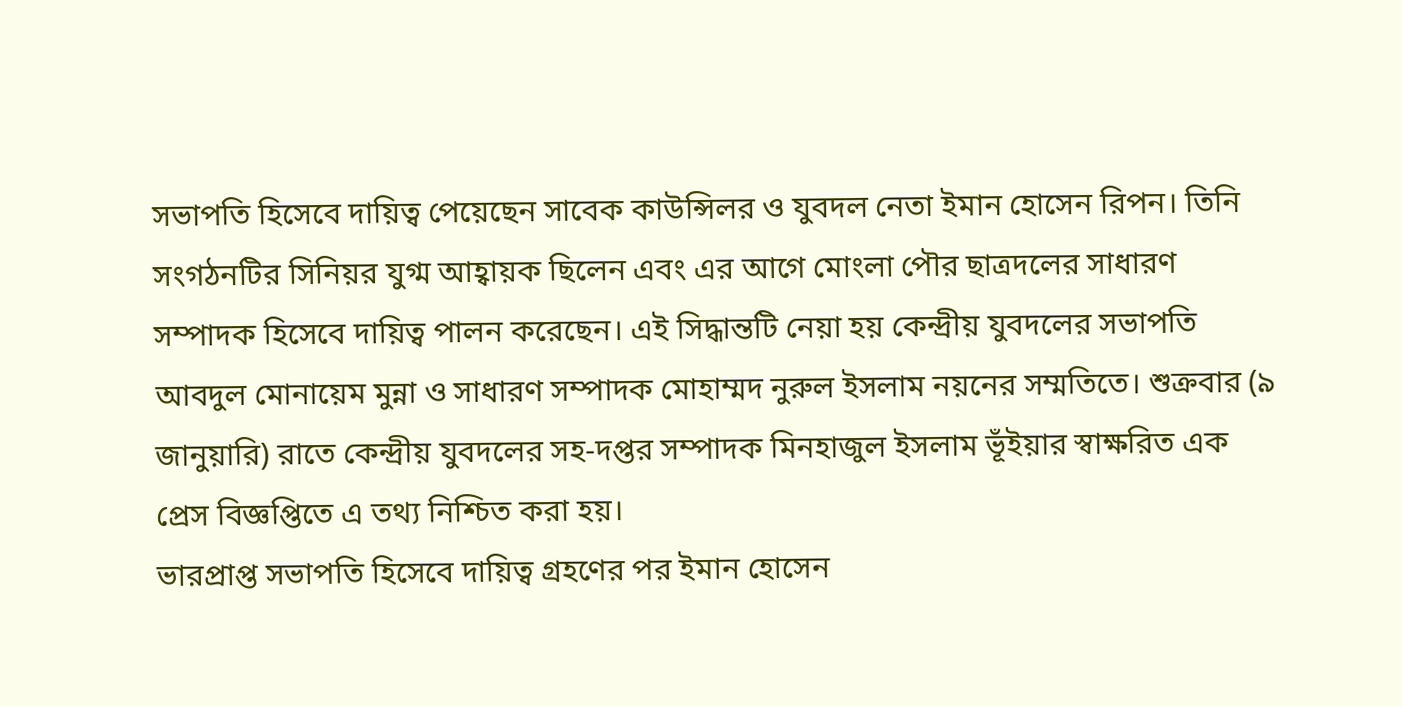সভাপতি হিসেবে দায়িত্ব পেয়েছেন সাবেক কাউন্সিলর ও যুবদল নেতা ইমান হোসেন রিপন। তিনি সংগঠনটির সিনিয়র যুগ্ম আহ্বায়ক ছিলেন এবং এর আগে মোংলা পৌর ছাত্রদলের সাধারণ সম্পাদক হিসেবে দায়িত্ব পালন করেছেন। এই সিদ্ধান্তটি নেয়া হয় কেন্দ্রীয় যুবদলের সভাপতি আবদুল মোনায়েম মুন্না ও সাধারণ সম্পাদক মোহাম্মদ নুরুল ইসলাম নয়নের সম্মতিতে। শুক্রবার (৯ জানুয়ারি) রাতে কেন্দ্রীয় যুবদলের সহ-দপ্তর সম্পাদক মিনহাজুল ইসলাম ভূঁইয়ার স্বাক্ষরিত এক প্রেস বিজ্ঞপ্তিতে এ তথ্য নিশ্চিত করা হয়।
ভারপ্রাপ্ত সভাপতি হিসেবে দায়িত্ব গ্রহণের পর ইমান হোসেন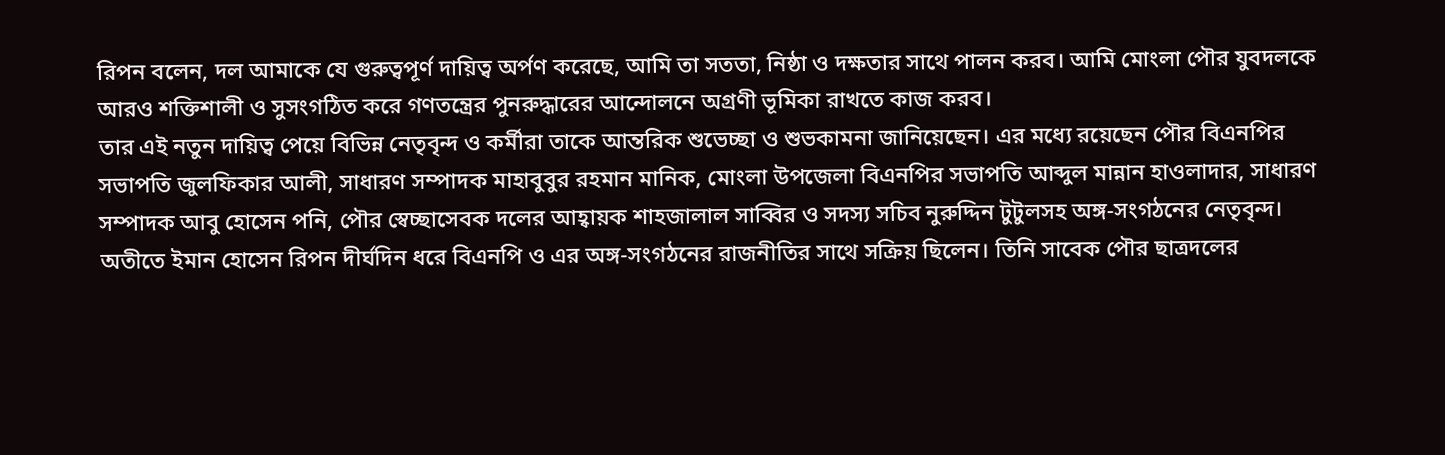রিপন বলেন, দল আমাকে যে গুরুত্বপূর্ণ দায়িত্ব অর্পণ করেছে, আমি তা সততা, নিষ্ঠা ও দক্ষতার সাথে পালন করব। আমি মোংলা পৌর যুবদলকে আরও শক্তিশালী ও সুসংগঠিত করে গণতন্ত্রের পুনরুদ্ধারের আন্দোলনে অগ্রণী ভূমিকা রাখতে কাজ করব।
তার এই নতুন দায়িত্ব পেয়ে বিভিন্ন নেতৃবৃন্দ ও কর্মীরা তাকে আন্তরিক শুভেচ্ছা ও শুভকামনা জানিয়েছেন। এর মধ্যে রয়েছেন পৌর বিএনপির সভাপতি জুলফিকার আলী, সাধারণ সম্পাদক মাহাবুবুর রহমান মানিক, মোংলা উপজেলা বিএনপির সভাপতি আব্দুল মান্নান হাওলাদার, সাধারণ সম্পাদক আবু হোসেন পনি, পৌর স্বেচ্ছাসেবক দলের আহ্বায়ক শাহজালাল সাব্বির ও সদস্য সচিব নুরুদ্দিন টুটুলসহ অঙ্গ-সংগঠনের নেতৃবৃন্দ।
অতীতে ইমান হোসেন রিপন দীর্ঘদিন ধরে বিএনপি ও এর অঙ্গ-সংগঠনের রাজনীতির সাথে সক্রিয় ছিলেন। তিনি সাবেক পৌর ছাত্রদলের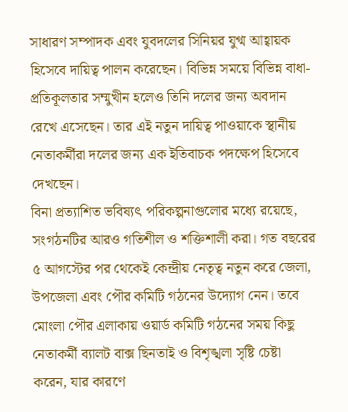সাধারণ সম্পাদক এবং যুবদলের সিনিয়র যুগ্ম আহ্বায়ক হিসেবে দায়িত্ব পালন করেছেন। বিভিন্ন সময়ে বিভিন্ন বাধা-প্রতিকূলতার সম্মুখীন হলেও তিনি দলের জন্য অবদান রেখে এসেছেন। তার এই নতুন দায়িত্ব পাওয়াকে স্থানীয় নেতাকর্মীরা দলের জন্য এক ইতিবাচক পদক্ষেপ হিসেবে দেখছেন।
বিনা প্রত্যাশিত ভবিষ্যৎ পরিকল্পনাগুলোর মধ্যে রয়েছে, সংগঠনটির আরও গতিশীল ও শক্তিশালী করা। গত বছরের ৫ আগস্টের পর থেকেই কেন্দ্রীয় নেতৃত্ব নতুন করে জেলা, উপজেলা এবং পৌর কমিটি গঠনের উদ্যোগ নেন। তবে মোংলা পৌর এলাকায় ওয়ার্ড কমিটি গঠনের সময় কিছু নেতাকর্মী ব্যালট বাক্স ছিনতাই ও বিশৃঙ্খলা সৃষ্টি চেষ্টা করেন, যার কারণে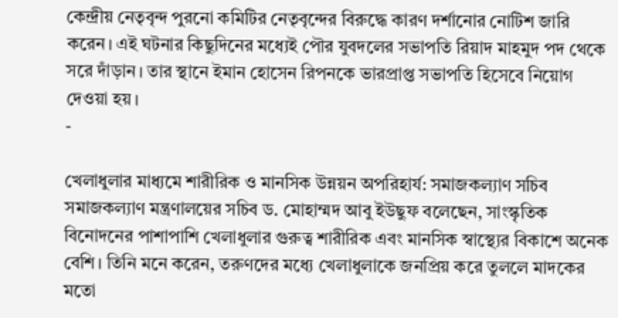কেন্দ্রীয় নেতৃবৃন্দ পুরনো কমিটির নেতৃবৃন্দের বিরুদ্ধে কারণ দর্শানোর নোটিশ জারি করেন। এই ঘটনার কিছুদিনের মধ্যেই পৌর যুবদলের সভাপতি রিয়াদ মাহমুদ পদ থেকে সরে দাঁড়ান। তার স্থানে ইমান হোসেন রিপনকে ভারপ্রাপ্ত সভাপতি হিসেবে নিয়োগ দেওয়া হয়।
-

খেলাধুলার মাধ্যমে শারীরিক ও মানসিক উন্নয়ন অপরিহার্য: সমাজকল্যাণ সচিব
সমাজকল্যাণ মন্ত্রণালয়ের সচিব ড. মোহাম্মদ আবু ইউছুফ বলেছেন, সাংস্কৃতিক বিনোদনের পাশাপাশি খেলাধুলার গুরুত্ব শারীরিক এবং মানসিক স্বাস্থ্যের বিকাশে অনেক বেশি। তিনি মনে করেন, তরুণদের মধ্যে খেলাধুলাকে জনপ্রিয় করে তুললে মাদকের মতো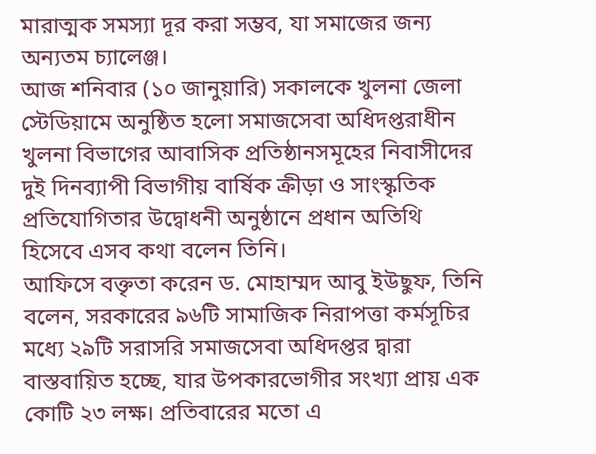মারাত্মক সমস্যা দূর করা সম্ভব, যা সমাজের জন্য অন্যতম চ্যালেঞ্জ।
আজ শনিবার (১০ জানুয়ারি) সকালকে খুলনা জেলা স্টেডিয়ামে অনুষ্ঠিত হলো সমাজসেবা অধিদপ্তরাধীন খুলনা বিভাগের আবাসিক প্রতিষ্ঠানসমূহের নিবাসীদের দুই দিনব্যাপী বিভাগীয় বার্ষিক ক্রীড়া ও সাংস্কৃতিক প্রতিযোগিতার উদ্বোধনী অনুষ্ঠানে প্রধান অতিথি হিসেবে এসব কথা বলেন তিনি।
আফিসে বক্তৃতা করেন ড. মোহাম্মদ আবু ইউছুফ, তিনি বলেন, সরকারের ৯৬টি সামাজিক নিরাপত্তা কর্মসূচির মধ্যে ২৯টি সরাসরি সমাজসেবা অধিদপ্তর দ্বারা বাস্তবায়িত হচ্ছে, যার উপকারভোগীর সংখ্যা প্রায় এক কোটি ২৩ লক্ষ। প্রতিবারের মতো এ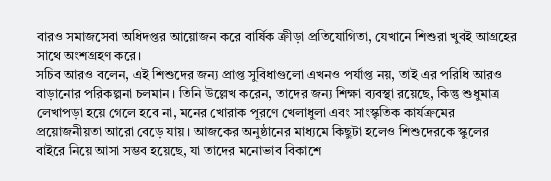বারও সমাজসেবা অধিদপ্তর আয়োজন করে বার্ষিক ক্রীড়া প্রতিযোগিতা, যেখানে শিশুরা খুবই আগ্রহের সাথে অংশগ্রহণ করে।
সচিব আরও বলেন, এই শিশুদের জন্য প্রাপ্ত সুবিধাগুলো এখনও পর্যাপ্ত নয়, তাই এর পরিধি আরও বাড়ানোর পরিকল্পনা চলমান। তিনি উল্লেখ করেন, তাদের জন্য শিক্ষা ব্যবস্থা রয়েছে, কিন্তু শুধুমাত্র লেখাপড়া হয়ে গেলে হবে না, মনের খোরাক পূরণে খেলাধুলা এবং সাংস্কৃতিক কার্যক্রমের প্রয়োজনীয়তা আরো বেড়ে যায়। আজকের অনুষ্ঠানের মাধ্যমে কিছুটা হলেও শিশুদেরকে স্কুলের বাইরে নিয়ে আসা সম্ভব হয়েছে, যা তাদের মনোভাব বিকাশে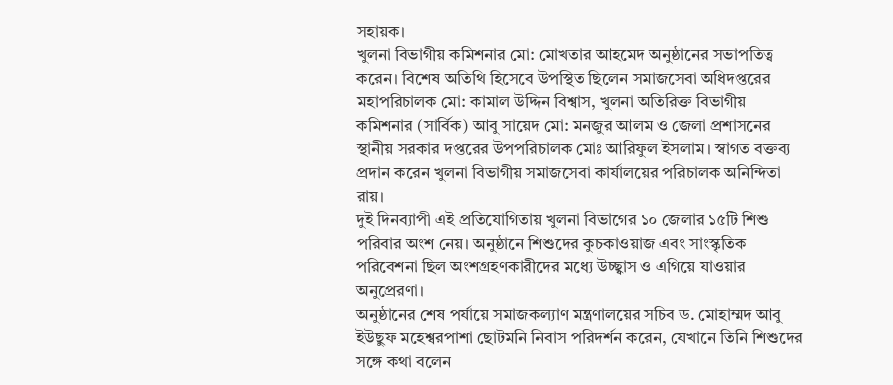সহায়ক।
খুলনা বিভাগীয় কমিশনার মো: মোখতার আহমেদ অনুষ্ঠানের সভাপতিত্ব করেন। বিশেষ অতিথি হিসেবে উপস্থিত ছিলেন সমাজসেবা অধিদপ্তরের মহাপরিচালক মো: কামাল উদ্দিন বিশ্বাস, খুলনা অতিরিক্ত বিভাগীয় কমিশনার (সার্বিক) আবু সায়েদ মো: মনজুর আলম ও জেলা প্রশাসনের স্থানীয় সরকার দপ্তরের উপপরিচালক মোঃ আরিফুল ইসলাম। স্বাগত বক্তব্য প্রদান করেন খুলনা বিভাগীয় সমাজসেবা কার্যালয়ের পরিচালক অনিন্দিতা রায়।
দুই দিনব্যাপী এই প্রতিযোগিতায় খুলনা বিভাগের ১০ জেলার ১৫টি শিশু পরিবার অংশ নেয়। অনুষ্ঠানে শিশুদের কুচকাওয়াজ এবং সাংস্কৃতিক পরিবেশনা ছিল অংশগ্রহণকারীদের মধ্যে উচ্ছ্বাস ও এগিয়ে যাওয়ার অনুপ্রেরণা।
অনুষ্ঠানের শেষ পর্যায়ে সমাজকল্যাণ মন্ত্রণালয়ের সচিব ড. মোহাম্মদ আবু ইউছুফ মহেশ্বরপাশা ছোটমনি নিবাস পরিদর্শন করেন, যেখানে তিনি শিশুদের সঙ্গে কথা বলেন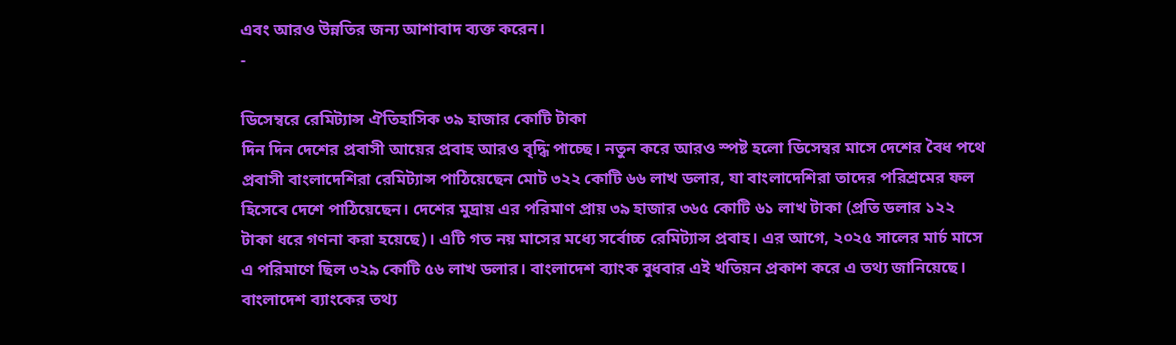এবং আরও উন্নতির জন্য আশাবাদ ব্যক্ত করেন।
-

ডিসেম্বরে রেমিট্যান্স ঐতিহাসিক ৩৯ হাজার কোটি টাকা
দিন দিন দেশের প্রবাসী আয়ের প্রবাহ আরও বৃদ্ধি পাচ্ছে। নতুন করে আরও স্পষ্ট হলো ডিসেম্বর মাসে দেশের বৈধ পথে প্রবাসী বাংলাদেশিরা রেমিট্যান্স পাঠিয়েছেন মোট ৩২২ কোটি ৬৬ লাখ ডলার, যা বাংলাদেশিরা তাদের পরিশ্রমের ফল হিসেবে দেশে পাঠিয়েছেন। দেশের মুদ্রায় এর পরিমাণ প্রায় ৩৯ হাজার ৩৬৫ কোটি ৬১ লাখ টাকা (প্রতি ডলার ১২২ টাকা ধরে গণনা করা হয়েছে)। এটি গত নয় মাসের মধ্যে সর্বোচ্চ রেমিট্যান্স প্রবাহ। এর আগে, ২০২৫ সালের মার্চ মাসে এ পরিমাণে ছিল ৩২৯ কোটি ৫৬ লাখ ডলার। বাংলাদেশ ব্যাংক বুধবার এই খতিয়ন প্রকাশ করে এ তথ্য জানিয়েছে।
বাংলাদেশ ব্যাংকের তথ্য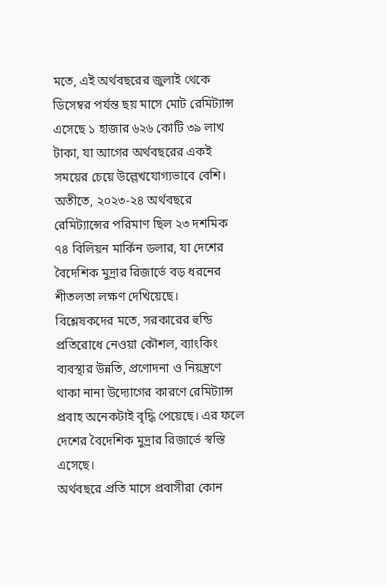মতে, এই অর্থবছরের জুলাই থেকে ডিসেম্বর পর্যন্ত ছয় মাসে মোট রেমিট্যান্স এসেছে ১ হাজার ৬২৬ কোটি ৩৯ লাখ টাকা, যা আগের অর্থবছরের একই সময়ের চেয়ে উল্লেখযোগ্যভাবে বেশি। অতীতে, ২০২৩-২৪ অর্থবছরে রেমিট্যান্সের পরিমাণ ছিল ২৩ দশমিক ৭৪ বিলিয়ন মার্কিন ডলার, যা দেশের বৈদেশিক মুদ্রার রিজার্ভে বড় ধরনের শীতলতা লক্ষণ দেখিয়েছে।
বিশ্লেষকদের মতে, সরকারের হুন্ডি প্রতিরোধে নেওয়া কৌশল, ব্যাংকিং ব্যবস্থার উন্নতি, প্রণোদনা ও নিয়ন্ত্রণে থাকা নানা উদ্যোগের কারণে রেমিট্যান্স প্রবাহ অনেকটাই বৃদ্ধি পেয়েছে। এর ফলে দেশের বৈদেশিক মুদ্রার রিজার্ভে স্বস্তি এসেছে।
অর্থবছরে প্রতি মাসে প্রবাসীরা কোন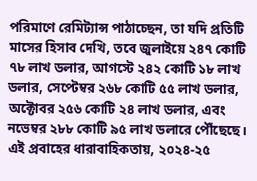পরিমাণে রেমিট্যান্স পাঠাচ্ছেন, তা যদি প্রতিটি মাসের হিসাব দেখি, তবে জুলাইয়ে ২৪৭ কোটি ৭৮ লাখ ডলার, আগস্টে ২৪২ কোটি ১৮ লাখ ডলার, সেপ্টেম্বর ২৬৮ কোটি ৫৫ লাখ ডলার, অক্টোবর ২৫৬ কোটি ২৪ লাখ ডলার, এবং নভেম্বর ২৮৮ কোটি ৯৫ লাখ ডলারে পৌঁছেছে। এই প্রবাহের ধারাবাহিকতায়, ২০২৪-২৫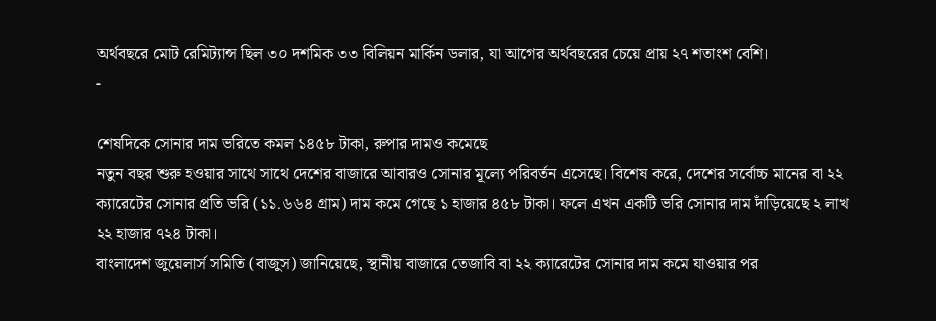অর্থবছরে মোট রেমিট্যান্স ছিল ৩০ দশমিক ৩৩ বিলিয়ন মার্কিন ডলার, যা আগের অর্থবছরের চেয়ে প্রায় ২৭ শতাংশ বেশি।
-

শেষদিকে সোনার দাম ভরিতে কমল ১৪৫৮ টাকা, রুপার দামও কমেছে
নতুন বছর শুরু হওয়ার সাথে সাথে দেশের বাজারে আবারও সোনার মূল্যে পরিবর্তন এসেছে। বিশেষ করে, দেশের সর্বোচ্চ মানের বা ২২ ক্যারেটের সোনার প্রতি ভরি (১১.৬৬৪ গ্রাম) দাম কমে গেছে ১ হাজার ৪৫৮ টাকা। ফলে এখন একটি ভরি সোনার দাম দাঁড়িয়েছে ২ লাখ ২২ হাজার ৭২৪ টাকা।
বাংলাদেশ জুয়েলার্স সমিতি (বাজুস) জানিয়েছে, স্থানীয় বাজারে তেজাবি বা ২২ ক্যারেটের সোনার দাম কমে যাওয়ার পর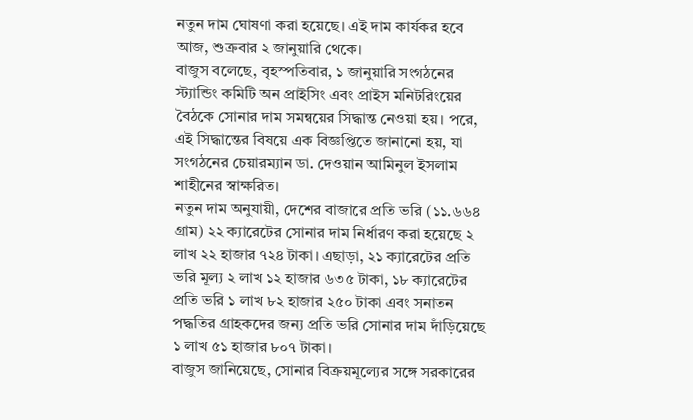নতুন দাম ঘোষণা করা হয়েছে। এই দাম কার্যকর হবে আজ, শুক্রবার ২ জানুয়ারি থেকে।
বাজুস বলেছে, বৃহস্পতিবার, ১ জানুয়ারি সংগঠনের স্ট্যান্ডিং কমিটি অন প্রাইসিং এবং প্রাইস মনিটরিংয়ের বৈঠকে সোনার দাম সমন্বয়ের সিদ্ধান্ত নেওয়া হয়। পরে, এই সিদ্ধান্তের বিষয়ে এক বিজ্ঞপ্তিতে জানানো হয়, যা সংগঠনের চেয়ারম্যান ডা. দেওয়ান আমিনুল ইসলাম শাহীনের স্বাক্ষরিত।
নতুন দাম অনুযায়ী, দেশের বাজারে প্রতি ভরি (১১.৬৬৪ গ্রাম) ২২ ক্যারেটের সোনার দাম নির্ধারণ করা হয়েছে ২ লাখ ২২ হাজার ৭২৪ টাকা। এছাড়া, ২১ ক্যারেটের প্রতি ভরি মূল্য ২ লাখ ১২ হাজার ৬৩৫ টাকা, ১৮ ক্যারেটের প্রতি ভরি ১ লাখ ৮২ হাজার ২৫০ টাকা এবং সনাতন পদ্ধতির গ্রাহকদের জন্য প্রতি ভরি সোনার দাম দাঁড়িয়েছে ১ লাখ ৫১ হাজার ৮০৭ টাকা।
বাজুস জানিয়েছে, সোনার বিক্রয়মূল্যের সঙ্গে সরকারের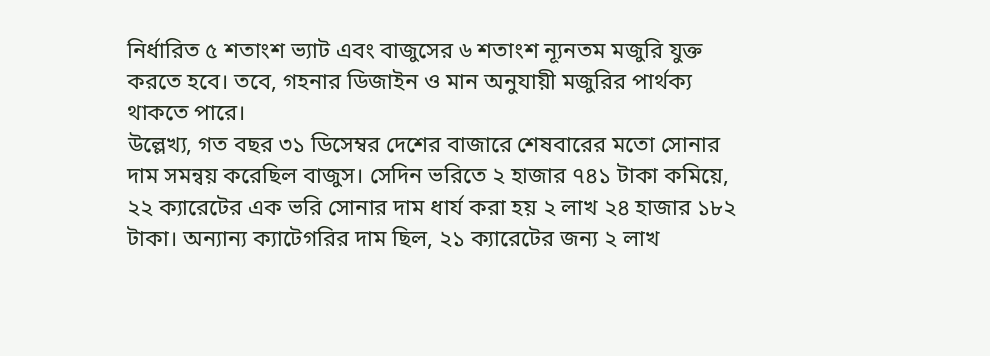নির্ধারিত ৫ শতাংশ ভ্যাট এবং বাজুসের ৬ শতাংশ ন্যূনতম মজুরি যুক্ত করতে হবে। তবে, গহনার ডিজাইন ও মান অনুযায়ী মজুরির পার্থক্য থাকতে পারে।
উল্লেখ্য, গত বছর ৩১ ডিসেম্বর দেশের বাজারে শেষবারের মতো সোনার দাম সমন্বয় করেছিল বাজুস। সেদিন ভরিতে ২ হাজার ৭৪১ টাকা কমিয়ে, ২২ ক্যারেটের এক ভরি সোনার দাম ধার্য করা হয় ২ লাখ ২৪ হাজার ১৮২ টাকা। অন্যান্য ক্যাটেগরির দাম ছিল, ২১ ক্যারেটের জন্য ২ লাখ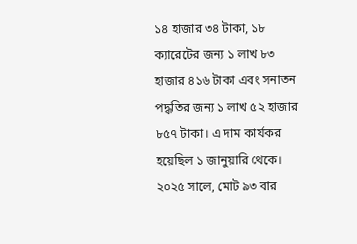১৪ হাজার ৩৪ টাকা, ১৮ ক্যারেটের জন্য ১ লাখ ৮৩ হাজার ৪১৬ টাকা এবং সনাতন পদ্ধতির জন্য ১ লাখ ৫২ হাজার ৮৫৭ টাকা। এ দাম কার্যকর হয়েছিল ১ জানুয়ারি থেকে।
২০২৫ সালে, মোট ৯৩ বার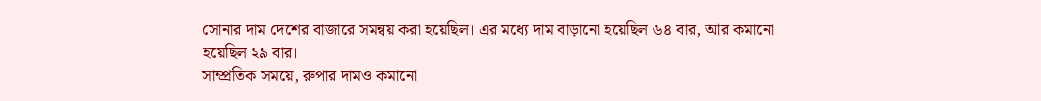সোনার দাম দেশের বাজারে সমন্বয় করা হয়েছিল। এর মধ্যে দাম বাড়ানো হয়েছিল ৬৪ বার, আর কমানো হয়েছিল ২৯ বার।
সাম্প্রতিক সময়ে, রুপার দামও কমানো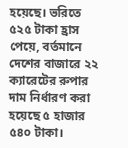হয়েছে। ভরিতে ৫২৫ টাকা হ্রাস পেয়ে, বর্তমানে দেশের বাজারে ২২ ক্যারেটের রুপার দাম নির্ধারণ করা হয়েছে ৫ হাজার ৫৪০ টাকা।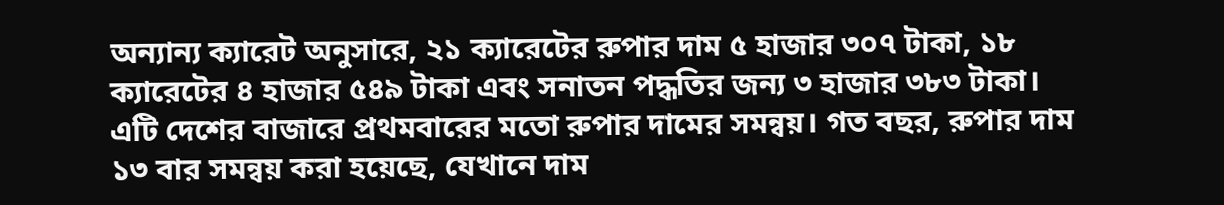অন্যান্য ক্যারেট অনুসারে, ২১ ক্যারেটের রুপার দাম ৫ হাজার ৩০৭ টাকা, ১৮ ক্যারেটের ৪ হাজার ৫৪৯ টাকা এবং সনাতন পদ্ধতির জন্য ৩ হাজার ৩৮৩ টাকা।
এটি দেশের বাজারে প্রথমবারের মতো রুপার দামের সমন্বয়। গত বছর, রুপার দাম ১৩ বার সমন্বয় করা হয়েছে, যেখানে দাম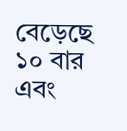বেড়েছে ১০ বার এবং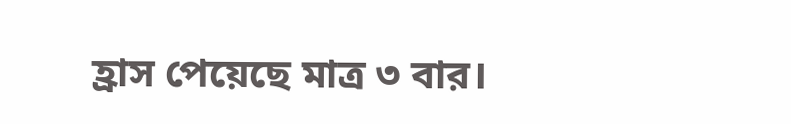হ্রাস পেয়েছে মাত্র ৩ বার।